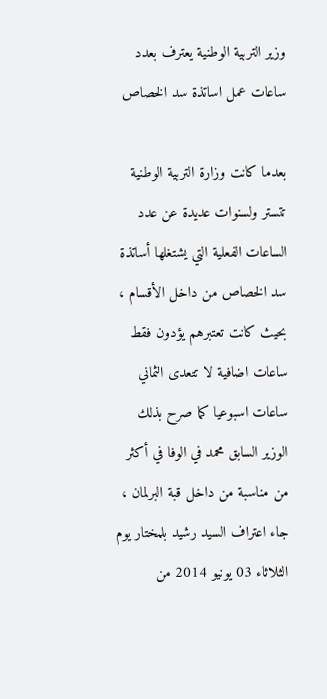وزير التربية الوطنية يعترف بعدد ساعات عمل اساتذة سد الخصاص

بعدما كانت وزارة التربية الوطنية تتستر ولسنوات عديدة عن عدد الساعات الفعلية التي يشتغلها أساتذة سد الخصاص من داخل الأقسام ، بحيث كانت تعتبرهم يؤدون فقط ساعات اضافية لا تتعدى الثماني ساعات اسبوعيا كما صرح بذلك الوزير السابق محمد في الوفا في أكثر من مناسبة من داخل قبة البرلمان ، جاء اعتراف السيد رشيد بلمختار يوم الثلاثاء 03 يونيو 2014 من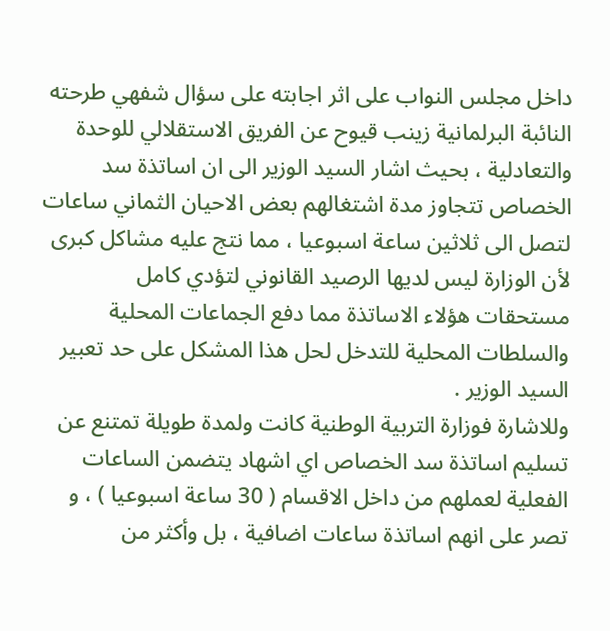داخل مجلس النواب على اثر اجابته على سؤال شفهي طرحته النائبة البرلمانية زينب قيوح عن الفريق الاستقلالي للوحدة والتعادلية ، بحيث اشار السيد الوزير الى ان اساتذة سد الخصاص تتجاوز مدة اشتغالهم بعض الاحيان الثماني ساعات لتصل الى ثلاثين ساعة اسبوعيا ، مما نتج عليه مشاكل كبرى لأن الوزارة ليس لديها الرصيد القانوني لتؤدي كامل مستحقات هؤلاء الاساتذة مما دفع الجماعات المحلية والسلطات المحلية للتدخل لحل هذا المشكل على حد تعبير السيد الوزير .
وللاشارة فوزارة التربية الوطنية كانت ولمدة طويلة تمتنع عن تسليم اساتذة سد الخصاص اي اشهاد يتضمن الساعات الفعلية لعملهم من داخل الاقسام ( 30 ساعة اسبوعيا ) ، و تصر على انهم اساتذة ساعات اضافية ، بل وأكثر من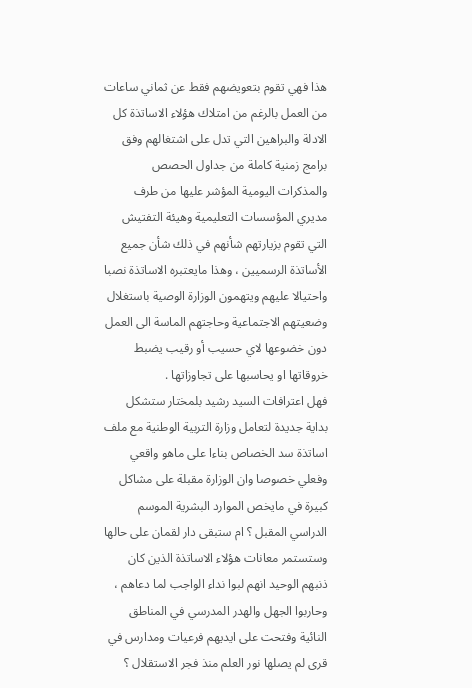هذا فهي تقوم بتعويضهم فقط عن ثماني ساعات من العمل بالرغم من امتلاك هؤلاء الاساتذة كل الادلة والبراهين التي تدل على اشتغالهم وفق برامج زمنية كاملة من جداول الحصص والمذكرات اليومية المؤشر عليها من طرف مديري المؤسسات التعليمية وهيئة التفتيش التي تقوم بزيارتهم شأنهم في ذلك شأن جميع الأساتذة الرسميين ، وهذا مايعتبره الاساتذة نصبا واحتيالا عليهم ويتهمون الوزارة الوصية باستغلال وضعيتهم الاجتماعية وحاجتهم الماسة الى العمل دون خضوعها لاي حسيب أو رقيب يضبط خروقاتها او يحاسبها على تجاوزاتها .
فهل اعترافات السيد رشيد بلمختار ستشكل بداية جديدة لتعامل وزارة التربية الوطنية مع ملف اساتذة سد الخصاص بناءا على ماهو واقعي وفعلي خصوصا وان الوزارة مقبلة على مشاكل كبيرة في مايخص الموارد البشرية الموسم الدراسي المقبل ؟ ام ستبقى دار لقمان على حالها وستستمر معانات هؤلاء الاساتذة الذين كان ذنبهم الوحيد انهم لبوا نداء الواجب لما دعاهم ، وحاربوا الجهل والهدر المدرسي في المناطق النائية وفتحت على ايديهم فرعيات ومدارس في قرى لم يصلها نور العلم منذ فجر الاستقلال ؟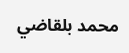محمد بلقاضي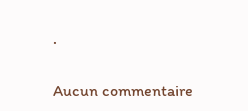.


Aucun commentaire